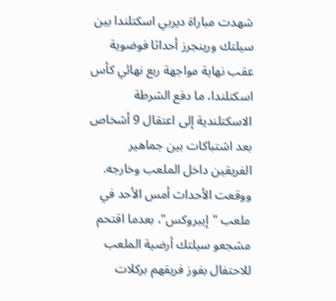شهدت مباراة ديربي اسكتلندا بين سيلتك ورينجرز أحداثا فوضوية عقب نهاية مواجهة ربع نهائي كأس اسكتلندا، ما دفع الشرطة الاسكتلندية إلى اعتقال 9 أشخاص بعد اشتباكات بين جماهير الفريقين داخل الملعب وخارجه.
ووقعت الأحداث أمس الأحد في ملعب "إيبروكس"، بعدما اقتحم مشجعو سيلتك أرضية الملعب للاحتفال بفوز فريقهم بركلات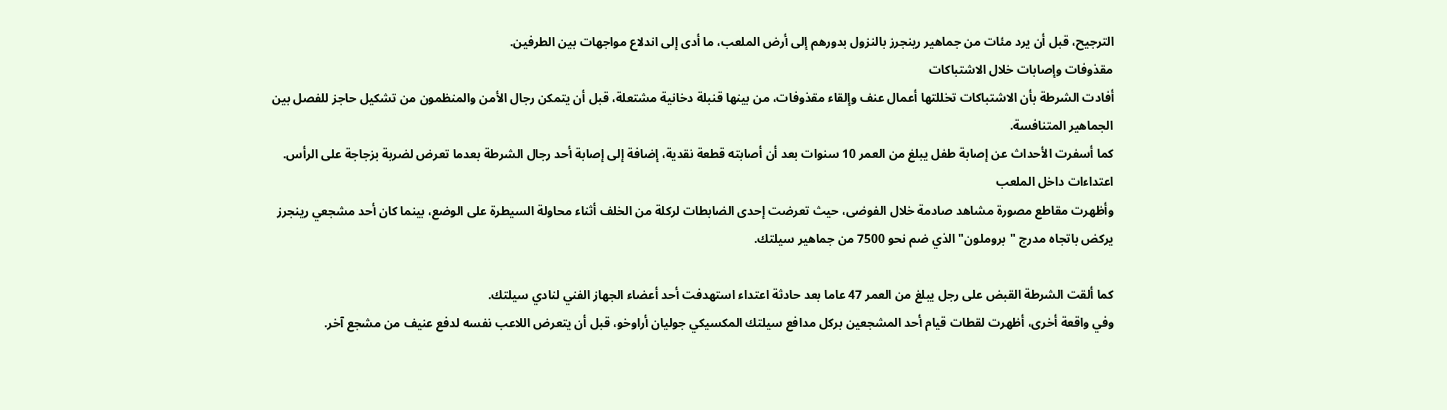الترجيح، قبل أن يرد مئات من جماهير رينجرز بالنزول بدورهم إلى أرض الملعب، ما أدى إلى اندلاع مواجهات بين الطرفين.
مقذوفات وإصابات خلال الاشتباكات
أفادت الشرطة بأن الاشتباكات تخللتها أعمال عنف وإلقاء مقذوفات، من بينها قنبلة دخانية مشتعلة، قبل أن يتمكن رجال الأمن والمنظمون من تشكيل حاجز للفصل بين الجماهير المتنافسة.
كما أسفرت الأحداث عن إصابة طفل يبلغ من العمر 10 سنوات بعد أن أصابته قطعة نقدية، إضافة إلى إصابة أحد رجال الشرطة بعدما تعرض لضربة بزجاجة على الرأس.
اعتداءات داخل الملعب
وأظهرت مقاطع مصورة مشاهد صادمة خلال الفوضى، حيث تعرضت إحدى الضابطات لركلة من الخلف أثناء محاولة السيطرة على الوضع، بينما كان أحد مشجعي رينجرز يركض باتجاه مدرج "بروملون" الذي ضم نحو 7500 من جماهير سيلتك.

كما ألقت الشرطة القبض على رجل يبلغ من العمر 47 عاما بعد حادثة اعتداء استهدفت أحد أعضاء الجهاز الفني لنادي سيلتك.
وفي واقعة أخرى، أظهرت لقطات قيام أحد المشجعين بركل مدافع سيلتك المكسيكي جوليان أراوخو، قبل أن يتعرض اللاعب نفسه لدفع عنيف من مشجع آخر.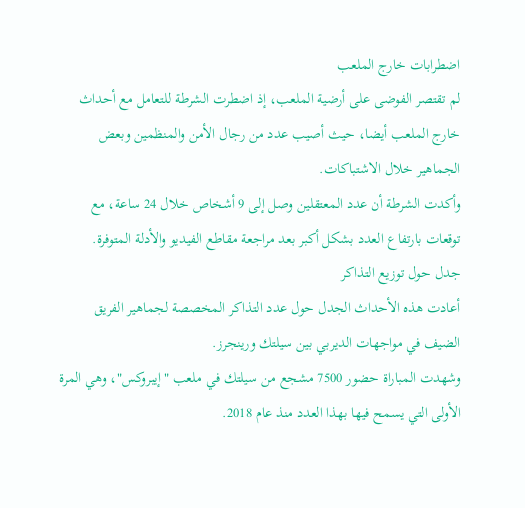اضطرابات خارج الملعب
لم تقتصر الفوضى على أرضية الملعب، إذ اضطرت الشرطة للتعامل مع أحداث خارج الملعب أيضا، حيث أصيب عدد من رجال الأمن والمنظمين وبعض الجماهير خلال الاشتباكات.
وأكدت الشرطة أن عدد المعتقلين وصل إلى 9 أشخاص خلال 24 ساعة، مع توقعات بارتفاع العدد بشكل أكبر بعد مراجعة مقاطع الفيديو والأدلة المتوفرة.
جدل حول توزيع التذاكر
أعادت هذه الأحداث الجدل حول عدد التذاكر المخصصة لجماهير الفريق الضيف في مواجهات الديربي بين سيلتك ورينجرز.
وشهدت المباراة حضور 7500 مشجع من سيلتك في ملعب "إيبروكس"، وهي المرة الأولى التي يسمح فيها بهذا العدد منذ عام 2018.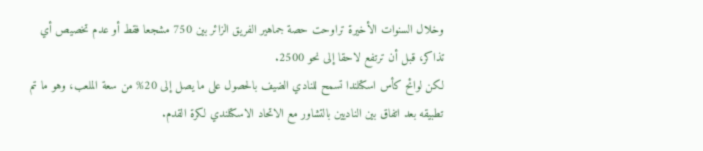وخلال السنوات الأخيرة تراوحت حصة جماهير الفريق الزائر بين 750 مشجعا فقط أو عدم تخصيص أي تذاكر، قبل أن ترتفع لاحقا إلى نحو 2500.
لكن لوائح كأس اسكتلندا تسمح للنادي الضيف بالحصول على ما يصل إلى 20% من سعة الملعب، وهو ما تم تطبيقه بعد اتفاق بين الناديين بالتشاور مع الاتحاد الاسكتلندي لكرة القدم.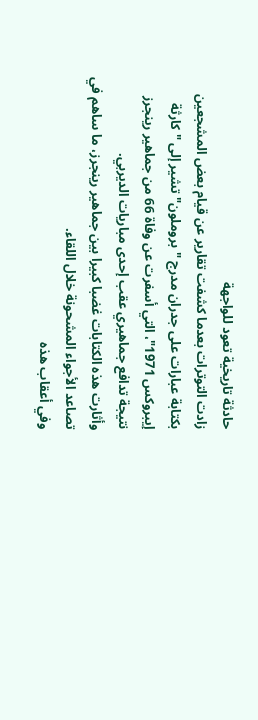حادثة تاريخية تعود للواجهة
زادت التوترات بعدما كشفت تقارير عن قيام بعض المشجعين بكتابة عبارات على جدران مدرج "بروملون" تشير إلى "كارثة إيبروكس 1971"، التي أسفرت عن وفاة 66 من جماهير رينجرز نتيجة تدافع جماهيري عقب إحدى مباريات الديربي.
وأثارت هذه الكتابات غضبا كبيرا بين جماهير رينجرز، ما ساهم في تصاعد الأجواء المشحونة خلال اللقاء.
وفي أعقاب هذه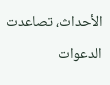الأحداث، تصاعدت الدعوات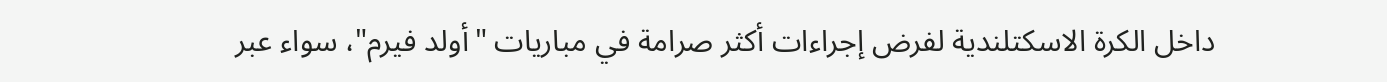داخل الكرة الاسكتلندية لفرض إجراءات أكثر صرامة في مباريات "أولد فيرم"، سواء عبر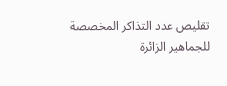تقليص عدد التذاكر المخصصة للجماهير الزائرة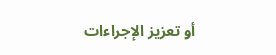أو تعزيز الإجراءات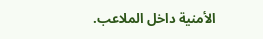الأمنية داخل الملاعب.